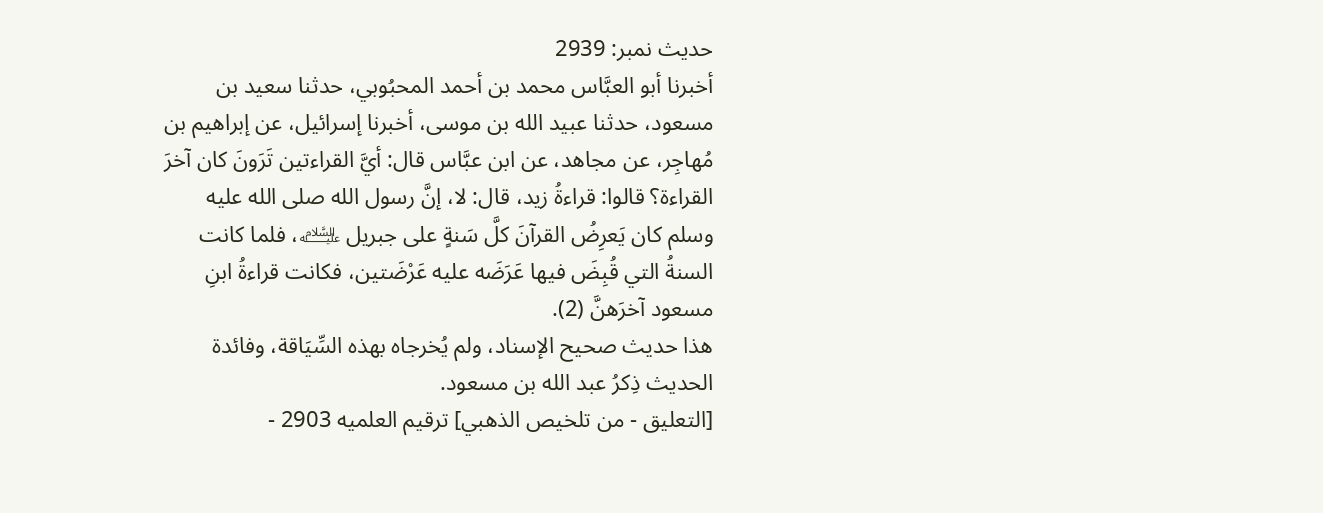حدیث نمبر: 2939
أخبرنا أبو العبَّاس محمد بن أحمد المحبُوبي، حدثنا سعيد بن مسعود، حدثنا عبيد الله بن موسى، أخبرنا إسرائيل، عن إبراهيم بن مُهاجِر، عن مجاهد، عن ابن عبَّاس قال: أيَّ القراءتين تَرَونَ كان آخرَ القراءة؟ قالوا: قراءةُ زيد، قال: لا، إنَّ رسول الله صلى الله عليه وسلم كان يَعرِضُ القرآنَ كلَّ سَنةٍ على جبريل ﵇، فلما كانت السنةُ التي قُبِضَ فيها عَرَضَه عليه عَرْضَتين، فكانت قراءةُ ابنِ مسعود آخرَهنَّ (2).
هذا حديث صحيح الإسناد، ولم يُخرجاه بهذه السِّيَاقة، وفائدة الحديث ذِكرُ عبد الله بن مسعود.
[التعليق - من تلخيص الذهبي] ترقيم العلميه 2903 -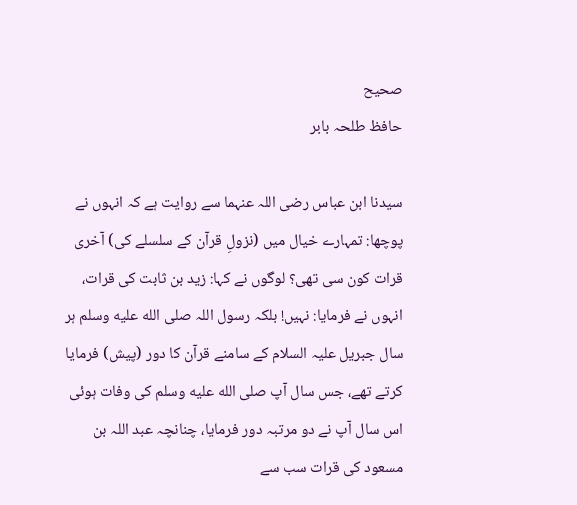صحيح
حافظ طلحہ بابر

سیدنا ابن عباس رضی اللہ عنہما سے روایت ہے کہ انہوں نے پوچھا: تمہارے خیال میں (نزولِ قرآن کے سلسلے کی) آخری قرات کون سی تھی؟ لوگوں نے کہا: زید بن ثابت کی قرات، انہوں نے فرمایا: نہیں! بلکہ رسول اللہ صلى الله عليه وسلم ہر سال جبریل علیہ السلام کے سامنے قرآن کا دور (پیش) فرمایا کرتے تھے، جس سال آپ صلى الله عليه وسلم کی وفات ہوئی اس سال آپ نے دو مرتبہ دور فرمایا، چنانچہ عبد اللہ بن مسعود کی قرات سب سے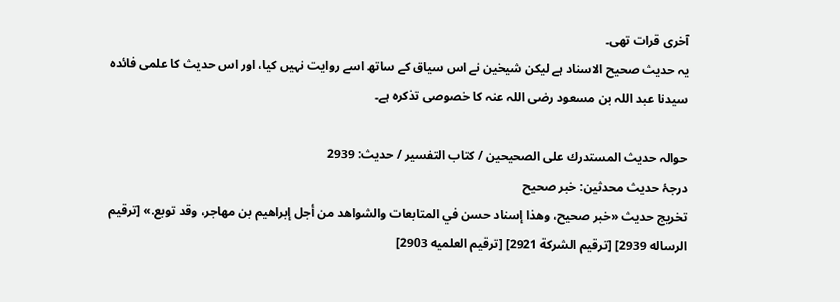آخری قرات تھی۔
یہ حدیث صحیح الاسناد ہے لیکن شیخین نے اس سیاق کے ساتھ اسے روایت نہیں کیا، اور اس حدیث کا علمی فائدہ سیدنا عبد اللہ بن مسعود رضی اللہ عنہ کا خصوصی تذکرہ ہے۔

حوالہ حدیث المستدرك على الصحيحين / كتاب التفسير / حدیث: 2939
درجۂ حدیث محدثین: خبر صحيح
تخریج حدیث «خبر صحيح، وهذا إسناد حسن في المتابعات والشواهد من أجل إبراهيم بن مهاجر، وقد توبع.» [ترقيم الرساله 2939] [ترقيم الشركة 2921] [ترقيم العلميه 2903]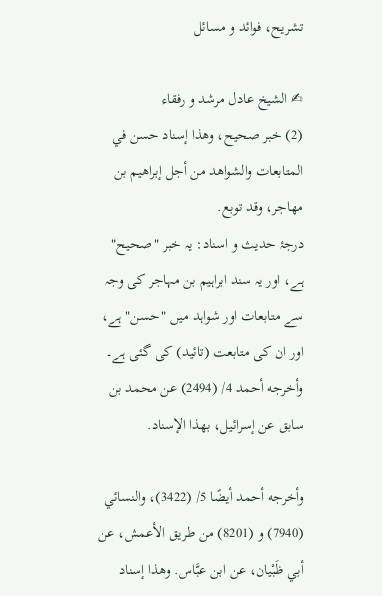تشریح، فوائد و مسائل

✍ الشیخ عادل مرشد و رفقاء
(2) خبر صحيح، وهذا إسناد حسن في المتابعات والشواهد من أجل إبراهيم بن مهاجر، وقد توبع.
درجۂ حدیث و اسناد: یہ خبر "صحیح" ہے، اور یہ سند ابراہیم بن مہاجر کی وجہ سے متابعات اور شواہد میں "حسن" ہے، اور ان کی متابعت (تائید) کی گئی ہے۔
وأخرجه أحمد 4/ (2494) عن محمد بن سابق عن إسرائيل، بهذا الإسناد.

وأخرجه أحمد أيضًا 5/ (3422)، والنسائي (7940) و (8201) من طريق الأعمش، عن أبي ظَبْيان، عن ابن عبَّاس. وهذا إسناد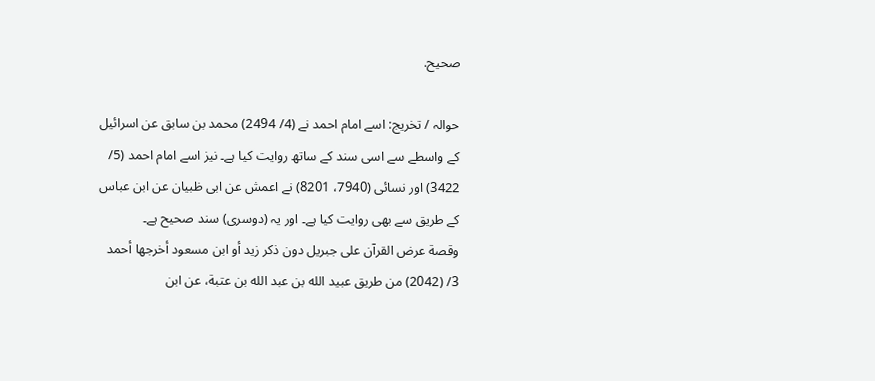صحيح.

حوالہ / تخریج: اسے امام احمد نے (4/ 2494) محمد بن سابق عن اسرائیل کے واسطے سے اسی سند کے ساتھ روایت کیا ہے۔ نیز اسے امام احمد (5/ 3422) اور نسائی (7940، 8201) نے اعمش عن ابی ظبیان عن ابن عباس کے طریق سے بھی روایت کیا ہے۔ اور یہ (دوسری) سند صحیح ہے۔
وقصة عرض القرآن على جبريل دون ذكر زيد أو ابن مسعود أخرجها أحمد 3/ (2042) من طريق عبيد الله بن عبد الله بن عتبة، عن ابن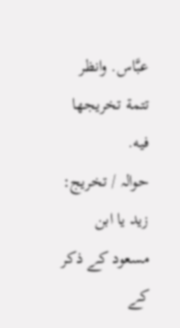عبَّاس. وانظر تتمة تخريجها فيه.
حوالہ / تخریج: زید یا ابن مسعود کے ذکر کے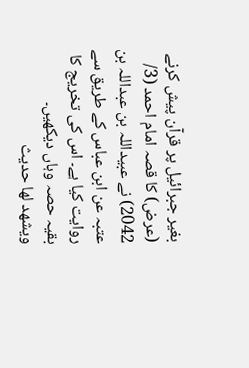بغیر جبرائیل پر قرآن پیش کرنے (عرض) کا قصہ امام احمد (3/ 2042) نے عبیداللہ بن عبداللہ بن عتبہ عن ابن عباس کے طریق سے روایت کیا ہے۔ اس کی تخریج کا بقیہ حصہ وہاں دیکھیں۔
ويشهد لها حديث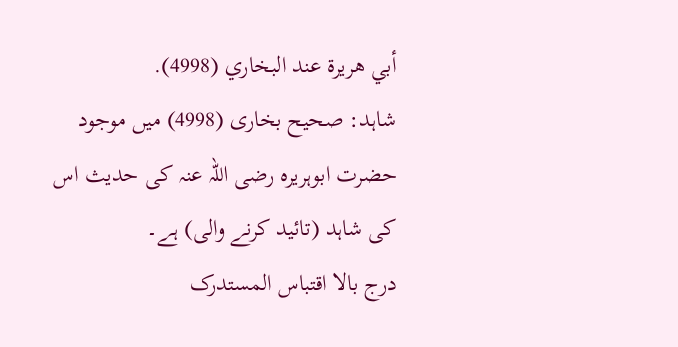أبي هريرة عند البخاري (4998).
شاہد: صحیح بخاری (4998) میں موجود حضرت ابوہریرہ رضی اللہ عنہ کی حدیث اس کی شاہد (تائید کرنے والی) ہے۔
درج بالا اقتباس المستدرک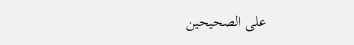علی الصحیحین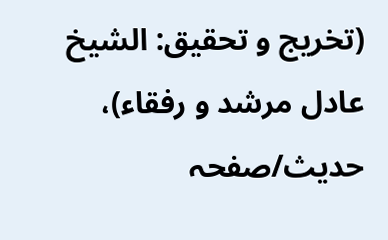(تخریج و تحقیق: الشیخ عادل مرشد و رفقاء)، حدیث/صفحہ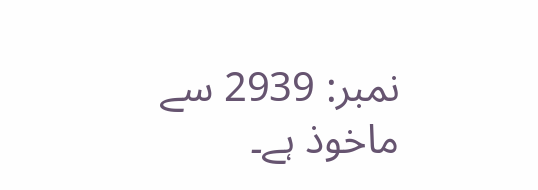نمبر: 2939 سے ماخوذ ہے۔